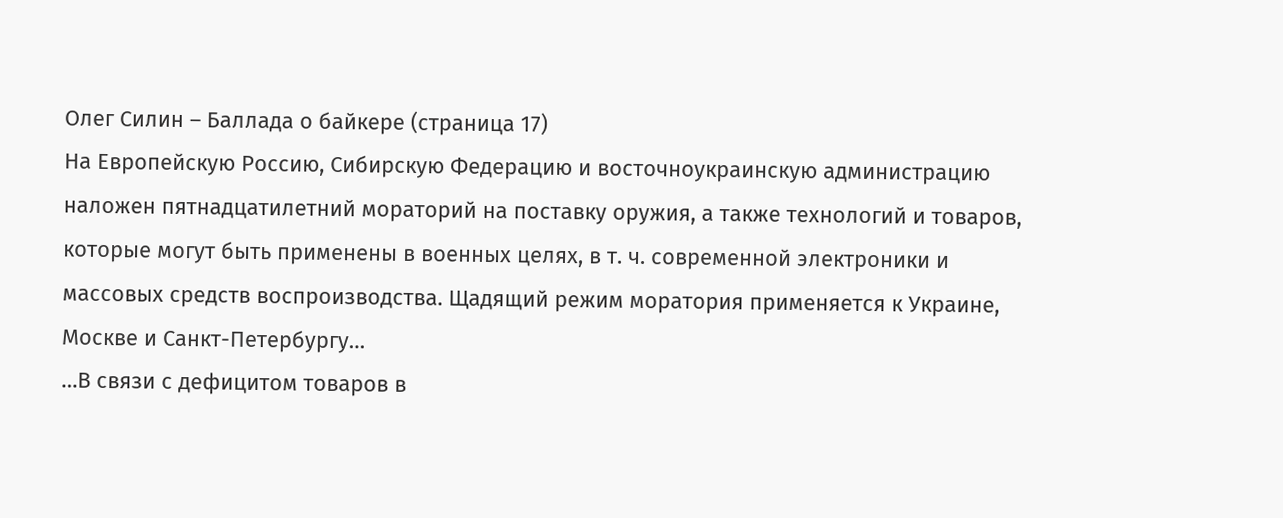Олег Силин – Баллада о байкере (страница 17)
На Европейскую Россию, Сибирскую Федерацию и восточноукраинскую администрацию наложен пятнадцатилетний мораторий на поставку оружия, а также технологий и товаров, которые могут быть применены в военных целях, в т. ч. современной электроники и массовых средств воспроизводства. Щадящий режим моратория применяется к Украине, Москве и Санкт-Петербургу…
…В связи с дефицитом товаров в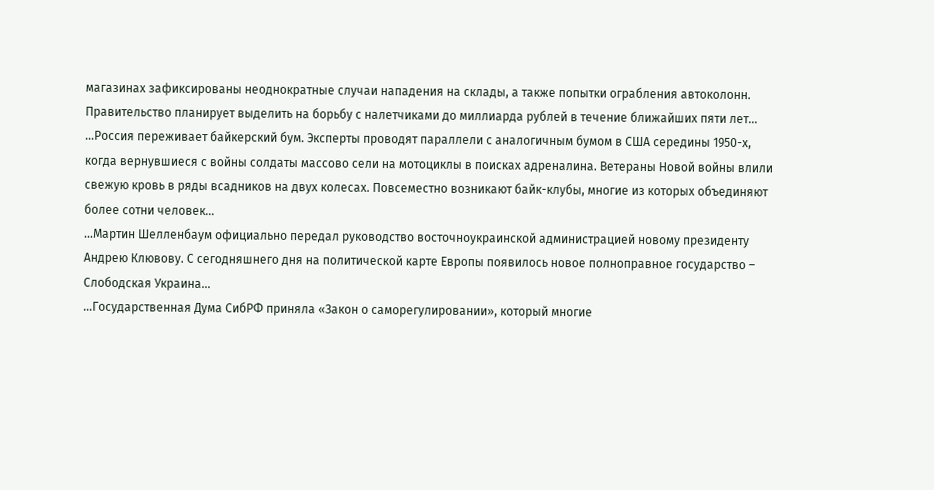магазинах зафиксированы неоднократные случаи нападения на склады, а также попытки ограбления автоколонн. Правительство планирует выделить на борьбу с налетчиками до миллиарда рублей в течение ближайших пяти лет…
…Россия переживает байкерский бум. Эксперты проводят параллели с аналогичным бумом в США середины 1950-х, когда вернувшиеся с войны солдаты массово сели на мотоциклы в поисках адреналина. Ветераны Новой войны влили свежую кровь в ряды всадников на двух колесах. Повсеместно возникают байк-клубы, многие из которых объединяют более сотни человек…
…Мартин Шелленбаум официально передал руководство восточноукраинской администрацией новому президенту Андрею Клювову. С сегодняшнего дня на политической карте Европы появилось новое полноправное государство – Слободская Украина…
…Государственная Дума СибРФ приняла «Закон о саморегулировании», который многие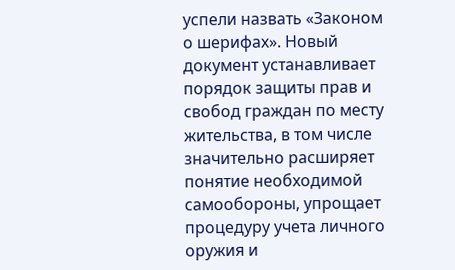успели назвать «Законом о шерифах». Новый документ устанавливает порядок защиты прав и свобод граждан по месту жительства, в том числе значительно расширяет понятие необходимой самообороны, упрощает процедуру учета личного оружия и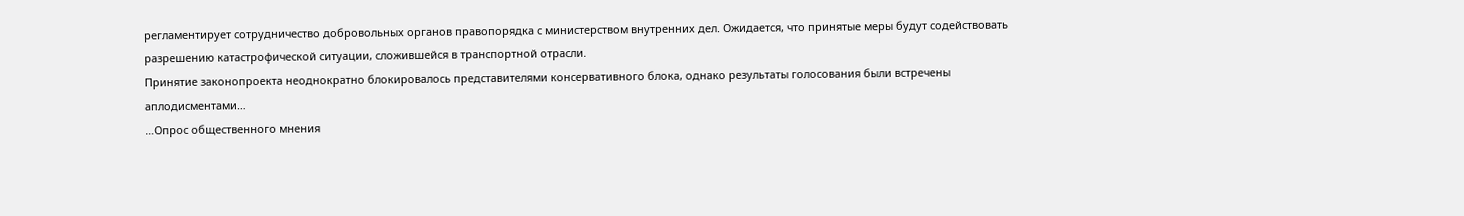регламентирует сотрудничество добровольных органов правопорядка с министерством внутренних дел. Ожидается, что принятые меры будут содействовать разрешению катастрофической ситуации, сложившейся в транспортной отрасли.
Принятие законопроекта неоднократно блокировалось представителями консервативного блока, однако результаты голосования были встречены аплодисментами…
…Опрос общественного мнения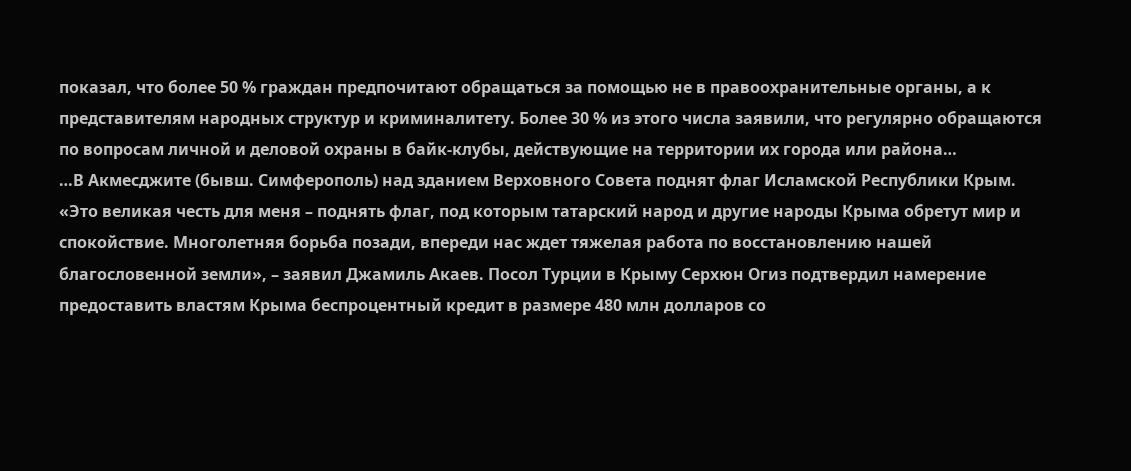показал, что более 50 % граждан предпочитают обращаться за помощью не в правоохранительные органы, а к представителям народных структур и криминалитету. Более 30 % из этого числа заявили, что регулярно обращаются по вопросам личной и деловой охраны в байк-клубы, действующие на территории их города или района…
…В Акмесджите (бывш. Симферополь) над зданием Верховного Совета поднят флаг Исламской Республики Крым.
«Это великая честь для меня – поднять флаг, под которым татарский народ и другие народы Крыма обретут мир и спокойствие. Многолетняя борьба позади, впереди нас ждет тяжелая работа по восстановлению нашей благословенной земли», – заявил Джамиль Акаев. Посол Турции в Крыму Серхюн Огиз подтвердил намерение предоставить властям Крыма беспроцентный кредит в размере 480 млн долларов со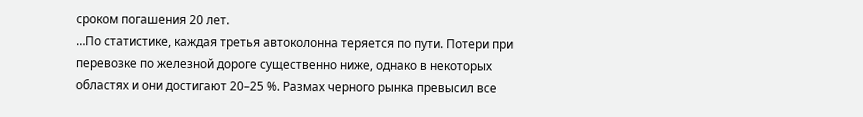сроком погашения 20 лет.
…По статистике, каждая третья автоколонна теряется по пути. Потери при перевозке по железной дороге существенно ниже, однако в некоторых областях и они достигают 20–25 %. Размах черного рынка превысил все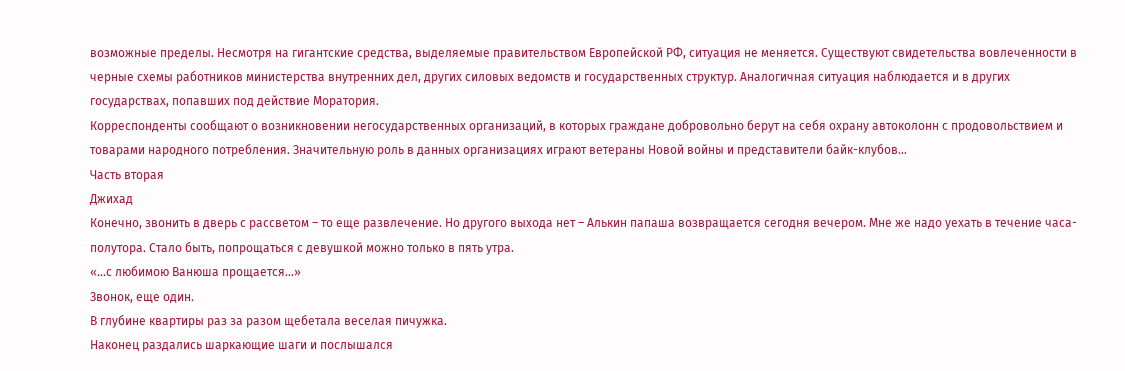возможные пределы. Несмотря на гигантские средства, выделяемые правительством Европейской РФ, ситуация не меняется. Существуют свидетельства вовлеченности в черные схемы работников министерства внутренних дел, других силовых ведомств и государственных структур. Аналогичная ситуация наблюдается и в других государствах, попавших под действие Моратория.
Корреспонденты сообщают о возникновении негосударственных организаций, в которых граждане добровольно берут на себя охрану автоколонн с продовольствием и товарами народного потребления. Значительную роль в данных организациях играют ветераны Новой войны и представители байк-клубов…
Часть вторая
Джихад
Конечно, звонить в дверь с рассветом – то еще развлечение. Но другого выхода нет – Алькин папаша возвращается сегодня вечером. Мне же надо уехать в течение часа-полутора. Стало быть, попрощаться с девушкой можно только в пять утра.
«…с любимою Ванюша прощается…»
Звонок, еще один.
В глубине квартиры раз за разом щебетала веселая пичужка.
Наконец раздались шаркающие шаги и послышался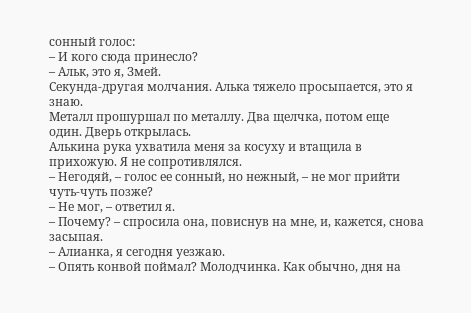сонный голос:
– И кого сюда принесло?
– Альк, это я, Змей.
Секунда-другая молчания. Алька тяжело просыпается, это я знаю.
Металл прошуршал по металлу. Два щелчка, потом еще один. Дверь открылась.
Алькина рука ухватила меня за косуху и втащила в прихожую. Я не сопротивлялся.
– Негодяй, – голос ее сонный, но нежный, – не мог прийти чуть-чуть позже?
– Не мог, – ответил я.
– Почему? – спросила она, повиснув на мне, и, кажется, снова засыпая.
– Алианка, я сегодня уезжаю.
– Опять конвой поймал? Молодчинка. Как обычно, дня на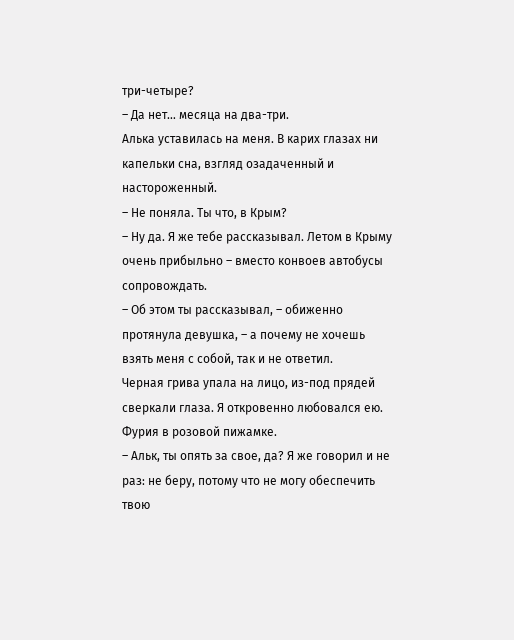три-четыре?
– Да нет… месяца на два-три.
Алька уставилась на меня. В карих глазах ни капельки сна, взгляд озадаченный и настороженный.
– Не поняла. Ты что, в Крым?
– Ну да. Я же тебе рассказывал. Летом в Крыму очень прибыльно – вместо конвоев автобусы сопровождать.
– Об этом ты рассказывал, – обиженно протянула девушка, – а почему не хочешь взять меня с собой, так и не ответил.
Черная грива упала на лицо, из-под прядей сверкали глаза. Я откровенно любовался ею. Фурия в розовой пижамке.
– Альк, ты опять за свое, да? Я же говорил и не раз: не беру, потому что не могу обеспечить твою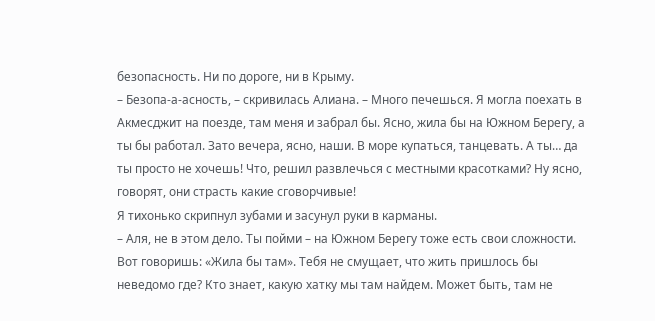безопасность. Ни по дороге, ни в Крыму.
– Безопа-а-асность, – скривилась Алиана. – Много печешься. Я могла поехать в Акмесджит на поезде, там меня и забрал бы. Ясно, жила бы на Южном Берегу, а ты бы работал. Зато вечера, ясно, наши. В море купаться, танцевать. А ты… да ты просто не хочешь! Что, решил развлечься с местными красотками? Ну ясно, говорят, они страсть какие сговорчивые!
Я тихонько скрипнул зубами и засунул руки в карманы.
– Аля, не в этом дело. Ты пойми – на Южном Берегу тоже есть свои сложности. Вот говоришь: «Жила бы там». Тебя не смущает, что жить пришлось бы неведомо где? Кто знает, какую хатку мы там найдем. Может быть, там не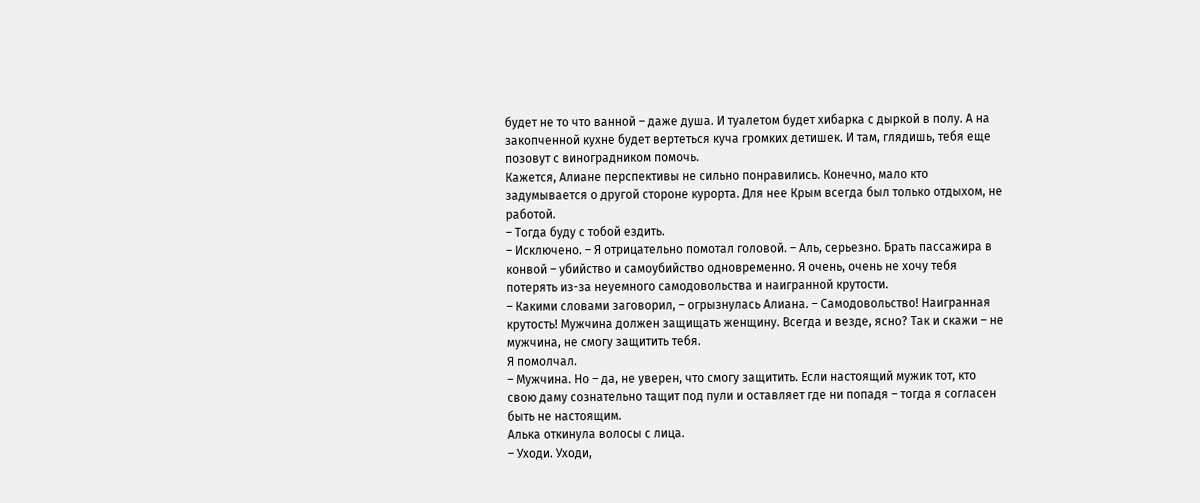будет не то что ванной – даже душа. И туалетом будет хибарка с дыркой в полу. А на закопченной кухне будет вертеться куча громких детишек. И там, глядишь, тебя еще позовут с виноградником помочь.
Кажется, Алиане перспективы не сильно понравились. Конечно, мало кто задумывается о другой стороне курорта. Для нее Крым всегда был только отдыхом, не работой.
– Тогда буду с тобой ездить.
– Исключено. – Я отрицательно помотал головой. – Аль, серьезно. Брать пассажира в конвой – убийство и самоубийство одновременно. Я очень, очень не хочу тебя потерять из-за неуемного самодовольства и наигранной крутости.
– Какими словами заговорил, – огрызнулась Алиана. – Самодовольство! Наигранная крутость! Мужчина должен защищать женщину. Всегда и везде, ясно? Так и скажи – не мужчина, не смогу защитить тебя.
Я помолчал.
– Мужчина. Но – да, не уверен, что смогу защитить. Если настоящий мужик тот, кто свою даму сознательно тащит под пули и оставляет где ни попадя – тогда я согласен быть не настоящим.
Алька откинула волосы с лица.
– Уходи. Уходи,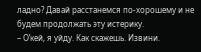ладно? Давай расстанемся по-хорошему и не будем продолжать эту истерику.
– О’кей, я уйду. Как скажешь. Извини.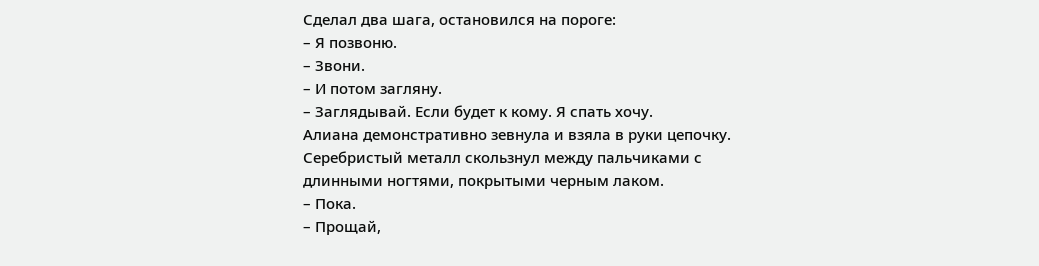Сделал два шага, остановился на пороге:
– Я позвоню.
– Звони.
– И потом загляну.
– Заглядывай. Если будет к кому. Я спать хочу.
Алиана демонстративно зевнула и взяла в руки цепочку. Серебристый металл скользнул между пальчиками с длинными ногтями, покрытыми черным лаком.
– Пока.
– Прощай,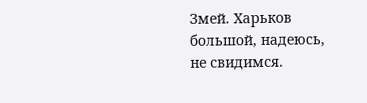Змей. Харьков большой, надеюсь, не свидимся.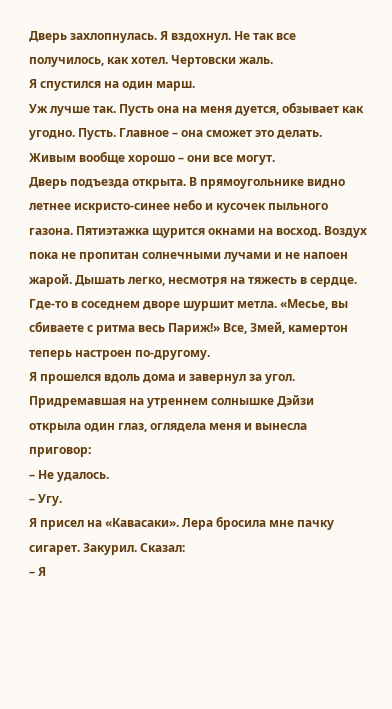Дверь захлопнулась. Я вздохнул. Не так все получилось, как хотел. Чертовски жаль.
Я спустился на один марш.
Уж лучше так. Пусть она на меня дуется, обзывает как угодно. Пусть. Главное – она сможет это делать. Живым вообще хорошо – они все могут.
Дверь подъезда открыта. В прямоугольнике видно летнее искристо-синее небо и кусочек пыльного газона. Пятиэтажка щурится окнами на восход. Воздух пока не пропитан солнечными лучами и не напоен жарой. Дышать легко, несмотря на тяжесть в сердце. Где-то в соседнем дворе шуршит метла. «Месье, вы сбиваете с ритма весь Париж!» Все, Змей, камертон теперь настроен по-другому.
Я прошелся вдоль дома и завернул за угол. Придремавшая на утреннем солнышке Дэйзи открыла один глаз, оглядела меня и вынесла приговор:
– Не удалось.
– Угу.
Я присел на «Кавасаки». Лера бросила мне пачку сигарет. Закурил. Сказал:
– Я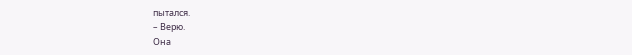пытался.
– Верю.
Она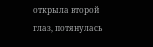открыла второй глаз, потянулась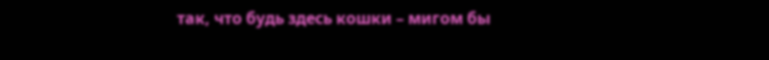так, что будь здесь кошки – мигом бы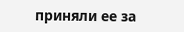приняли ее за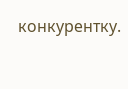конкурентку.